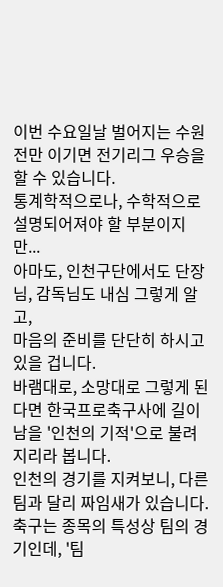이번 수요일날 벌어지는 수원전만 이기면 전기리그 우승을 할 수 있습니다.
통계학적으로나, 수학적으로 설명되어져야 할 부분이지만...
아마도, 인천구단에서도 단장님, 감독님도 내심 그렇게 알고,
마음의 준비를 단단히 하시고 있을 겁니다.
바램대로, 소망대로 그렇게 된다면 한국프로축구사에 길이 남을 '인천의 기적'으로 불려지리라 봅니다.
인천의 경기를 지켜보니, 다른 팀과 달리 짜임새가 있습니다.
축구는 종목의 특성상 팀의 경기인데, '팀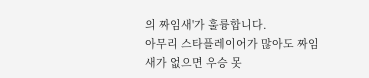의 짜임새'가 훌륭합니다.
아무리 스타플레이어가 많아도 짜임새가 없으면 우승 못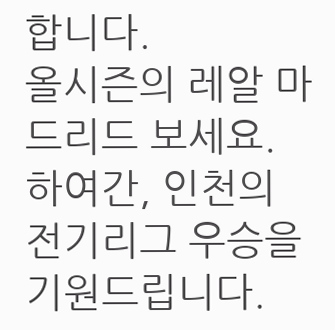합니다.
올시즌의 레알 마드리드 보세요.
하여간, 인천의 전기리그 우승을 기원드립니다.